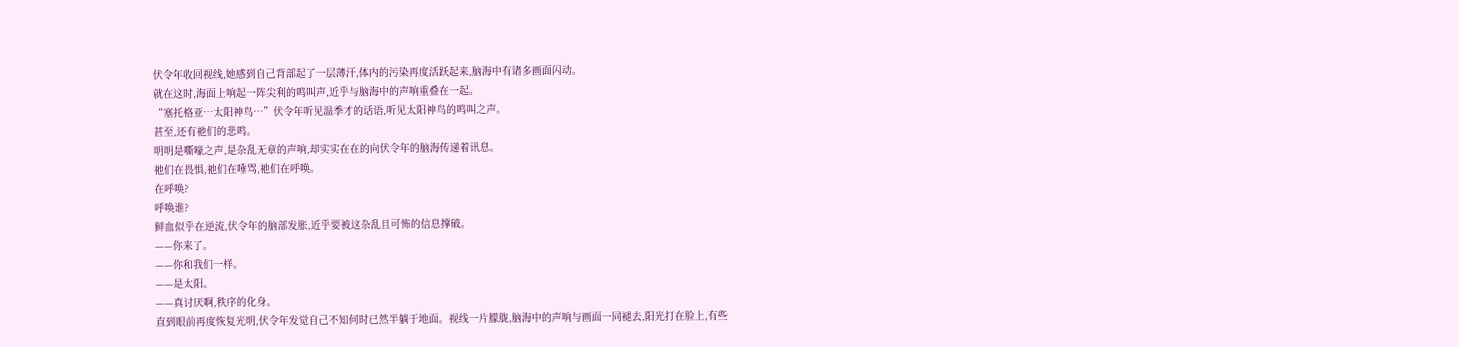伏令年收回视线,她感到自己背部起了一层薄汗,体内的污染再度活跃起来,脑海中有诸多画面闪动。
就在这时,海面上响起一阵尖利的鸣叫声,近乎与脑海中的声响重叠在一起。
“塞托格亚…太阳神鸟…”伏令年听见温季才的话语,听见太阳神鸟的鸣叫之声。
甚至,还有祂们的悲鸣。
明明是嘶嚎之声,是杂乱无章的声响,却实实在在的向伏令年的脑海传递着讯息。
祂们在畏惧,祂们在唾骂,祂们在呼唤。
在呼唤?
呼唤谁?
鲜血似乎在逆流,伏令年的脑部发胀,近乎要被这杂乱且可怖的信息撑破。
——你来了。
——你和我们一样。
——是太阳。
——真讨厌啊,秩序的化身。
直到眼前再度恢复光明,伏令年发觉自己不知何时已然半躺于地面。视线一片朦胧,脑海中的声响与画面一同褪去,阳光打在脸上,有些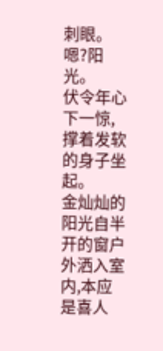刺眼。
嗯?阳光。
伏令年心下一惊,撑着发软的身子坐起。
金灿灿的阳光自半开的窗户外洒入室内,本应是喜人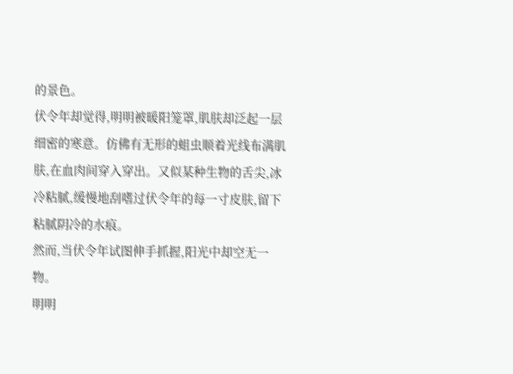的景色。
伏令年却觉得,明明被暖阳笼罩,肌肤却泛起一层细密的寒意。仿佛有无形的蛆虫顺着光线布满肌肤,在血肉间穿入穿出。又似某种生物的舌尖,冰冷粘腻,缓慢地刮嗜过伏令年的每一寸皮肤,留下粘腻阴冷的水痕。
然而,当伏令年试图伸手抓握,阳光中却空无一物。
明明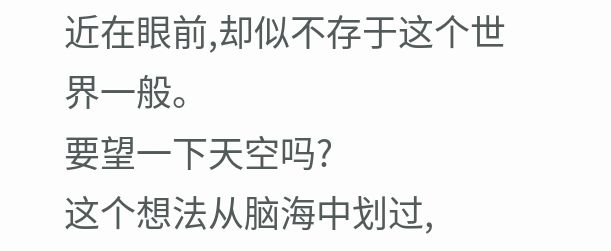近在眼前,却似不存于这个世界一般。
要望一下天空吗?
这个想法从脑海中划过,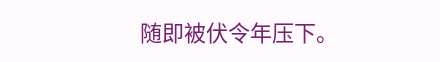随即被伏令年压下。